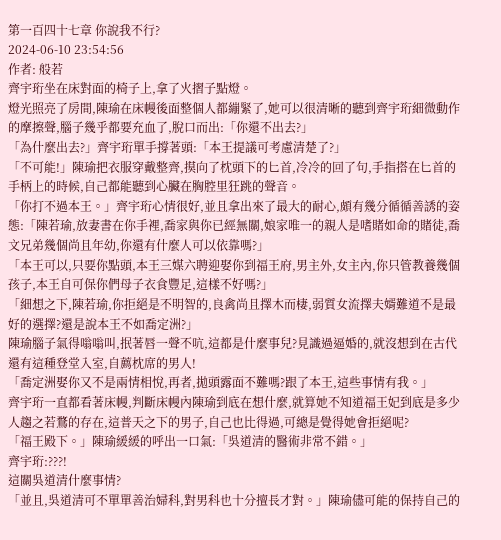第一百四十七章 你說我不行?
2024-06-10 23:54:56
作者: 般若
齊宇珩坐在床對面的椅子上,拿了火摺子點燈。
燈光照亮了房間,陳瑜在床幔後面整個人都繃緊了,她可以很清晰的聽到齊宇珩細微動作的摩擦聲,腦子幾乎都要充血了,脫口而出:「你還不出去?」
「為什麼出去?」齊宇珩單手撐著頭:「本王提議可考慮清楚了?」
「不可能!」陳瑜把衣服穿戴整齊,摸向了枕頭下的匕首,冷冷的回了句,手指搭在匕首的手柄上的時候,自己都能聽到心臟在胸腔里狂跳的聲音。
「你打不過本王。」齊宇珩心情很好,並且拿出來了最大的耐心,頗有幾分循循善誘的姿態:「陳若瑜,放妻書在你手裡,喬家與你已經無關,娘家唯一的親人是嗜賭如命的賭徒,喬文兄弟幾個尚且年幼,你還有什麼人可以依靠嗎?」
「本王可以,只要你點頭,本王三媒六聘迎娶你到福王府,男主外,女主內,你只管教養幾個孩子,本王自可保你們母子衣食豐足,這樣不好嗎?」
「細想之下,陳若瑜,你拒絕是不明智的,良禽尚且擇木而棲,弱質女流擇夫婿難道不是最好的選擇?還是說本王不如喬定洲?」
陳瑜腦子氣得嗡嗡叫,抿著唇一聲不吭,這都是什麼事兒?見識過逼婚的,就沒想到在古代還有這種登堂入室,自薦枕席的男人!
「喬定洲娶你又不是兩情相悅,再者,拋頭露面不難嗎?跟了本王,這些事情有我。」
齊宇珩一直都看著床幔,判斷床幔內陳瑜到底在想什麼,就算她不知道福王妃到底是多少人趨之若鶩的存在,這普天之下的男子,自己也比得過,可總是覺得她會拒絕呢?
「福王殿下。」陳瑜緩緩的呼出一口氣:「吳道清的醫術非常不錯。」
齊宇珩:???!
這關吳道清什麼事情?
「並且,吳道清可不單單善治婦科,對男科也十分擅長才對。」陳瑜儘可能的保持自己的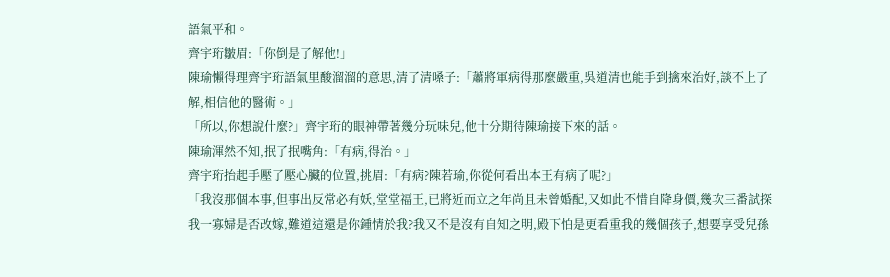語氣平和。
齊宇珩皺眉:「你倒是了解他!」
陳瑜懶得理齊宇珩語氣里酸溜溜的意思,清了清嗓子:「蕭將軍病得那麼嚴重,吳道清也能手到擒來治好,談不上了解,相信他的醫術。」
「所以,你想說什麼?」齊宇珩的眼神帶著幾分玩味兒,他十分期待陳瑜接下來的話。
陳瑜渾然不知,抿了抿嘴角:「有病,得治。」
齊宇珩抬起手壓了壓心臟的位置,挑眉:「有病?陳若瑜,你從何看出本王有病了呢?」
「我沒那個本事,但事出反常必有妖,堂堂福王,已將近而立之年尚且未曾婚配,又如此不惜自降身價,幾次三番試探我一寡婦是否改嫁,難道這還是你鍾情於我?我又不是沒有自知之明,殿下怕是更看重我的幾個孩子,想要享受兒孫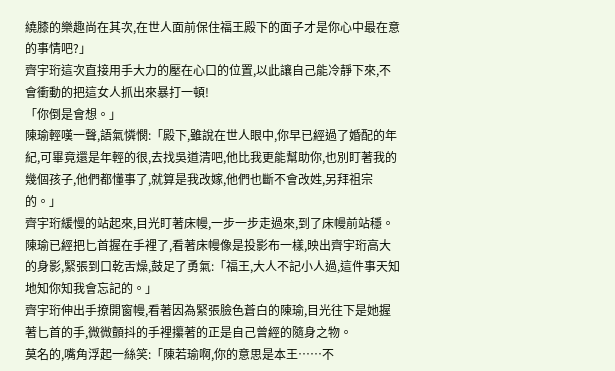繞膝的樂趣尚在其次,在世人面前保住福王殿下的面子才是你心中最在意的事情吧?」
齊宇珩這次直接用手大力的壓在心口的位置,以此讓自己能冷靜下來,不會衝動的把這女人抓出來暴打一頓!
「你倒是會想。」
陳瑜輕嘆一聲,語氣憐憫:「殿下,雖說在世人眼中,你早已經過了婚配的年紀,可畢竟還是年輕的很,去找吳道清吧,他比我更能幫助你,也別盯著我的幾個孩子,他們都懂事了,就算是我改嫁,他們也斷不會改姓,另拜祖宗的。」
齊宇珩緩慢的站起來,目光盯著床幔,一步一步走過來,到了床幔前站穩。
陳瑜已經把匕首握在手裡了,看著床幔像是投影布一樣,映出齊宇珩高大的身影,緊張到口乾舌燥,鼓足了勇氣:「福王,大人不記小人過,這件事天知地知你知我會忘記的。」
齊宇珩伸出手撩開窗幔,看著因為緊張臉色蒼白的陳瑜,目光往下是她握著匕首的手,微微顫抖的手裡攥著的正是自己曾經的隨身之物。
莫名的,嘴角浮起一絲笑:「陳若瑜啊,你的意思是本王……不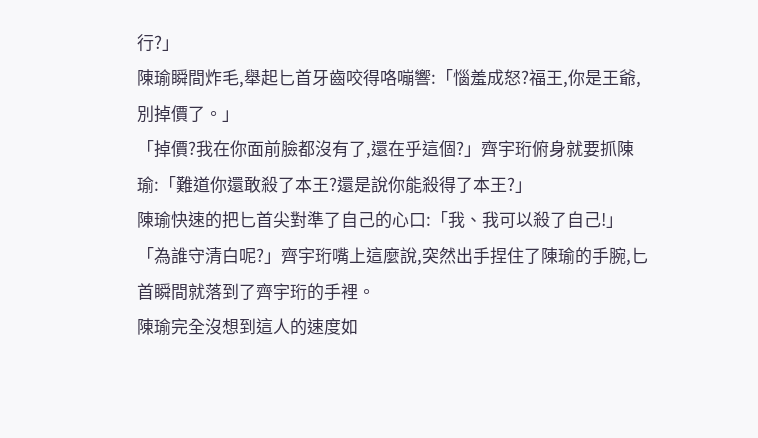行?」
陳瑜瞬間炸毛,舉起匕首牙齒咬得咯嘣響:「惱羞成怒?福王,你是王爺,別掉價了。」
「掉價?我在你面前臉都沒有了,還在乎這個?」齊宇珩俯身就要抓陳瑜:「難道你還敢殺了本王?還是說你能殺得了本王?」
陳瑜快速的把匕首尖對準了自己的心口:「我、我可以殺了自己!」
「為誰守清白呢?」齊宇珩嘴上這麼說,突然出手捏住了陳瑜的手腕,匕首瞬間就落到了齊宇珩的手裡。
陳瑜完全沒想到這人的速度如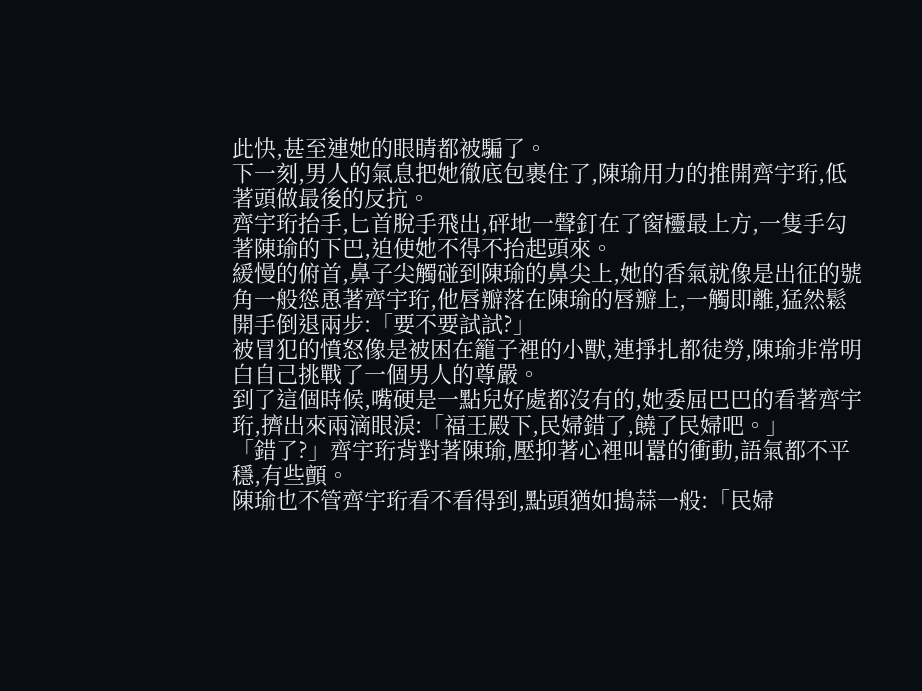此快,甚至連她的眼睛都被騙了。
下一刻,男人的氣息把她徹底包裹住了,陳瑜用力的推開齊宇珩,低著頭做最後的反抗。
齊宇珩抬手,匕首脫手飛出,砰地一聲釘在了窗欞最上方,一隻手勾著陳瑜的下巴,迫使她不得不抬起頭來。
緩慢的俯首,鼻子尖觸碰到陳瑜的鼻尖上,她的香氣就像是出征的號角一般慫恿著齊宇珩,他唇瓣落在陳瑜的唇瓣上,一觸即離,猛然鬆開手倒退兩步:「要不要試試?」
被冒犯的憤怒像是被困在籠子裡的小獸,連掙扎都徒勞,陳瑜非常明白自己挑戰了一個男人的尊嚴。
到了這個時候,嘴硬是一點兒好處都沒有的,她委屈巴巴的看著齊宇珩,擠出來兩滴眼淚:「福王殿下,民婦錯了,饒了民婦吧。」
「錯了?」齊宇珩背對著陳瑜,壓抑著心裡叫囂的衝動,語氣都不平穩,有些顫。
陳瑜也不管齊宇珩看不看得到,點頭猶如搗蒜一般:「民婦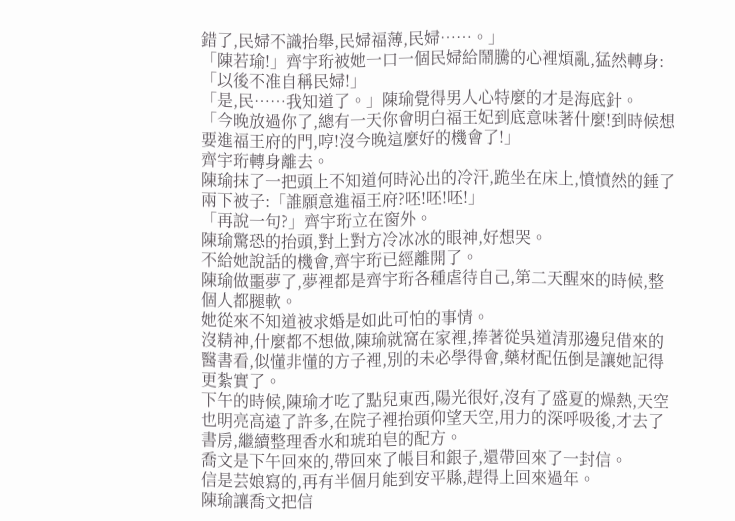錯了,民婦不識抬舉,民婦福薄,民婦……。」
「陳若瑜!」齊宇珩被她一口一個民婦給鬧騰的心裡煩亂,猛然轉身:「以後不准自稱民婦!」
「是,民……我知道了。」陳瑜覺得男人心特麼的才是海底針。
「今晚放過你了,總有一天你會明白福王妃到底意味著什麼!到時候想要進福王府的門,哼!沒今晚這麼好的機會了!」
齊宇珩轉身離去。
陳瑜抹了一把頭上不知道何時沁出的冷汗,跪坐在床上,憤憤然的錘了兩下被子:「誰願意進福王府?呸!呸!呸!」
「再說一句?」齊宇珩立在窗外。
陳瑜驚恐的抬頭,對上對方冷冰冰的眼神,好想哭。
不給她說話的機會,齊宇珩已經離開了。
陳瑜做噩夢了,夢裡都是齊宇珩各種虐待自己,第二天醒來的時候,整個人都腿軟。
她從來不知道被求婚是如此可怕的事情。
沒精神,什麼都不想做,陳瑜就窩在家裡,捧著從吳道清那邊兒借來的醫書看,似懂非懂的方子裡,別的未必學得會,藥材配伍倒是讓她記得更紮實了。
下午的時候,陳瑜才吃了點兒東西,陽光很好,沒有了盛夏的燥熱,天空也明亮高遠了許多,在院子裡抬頭仰望天空,用力的深呼吸後,才去了書房,繼續整理香水和琥珀皂的配方。
喬文是下午回來的,帶回來了帳目和銀子,還帶回來了一封信。
信是芸娘寫的,再有半個月能到安平縣,趕得上回來過年。
陳瑜讓喬文把信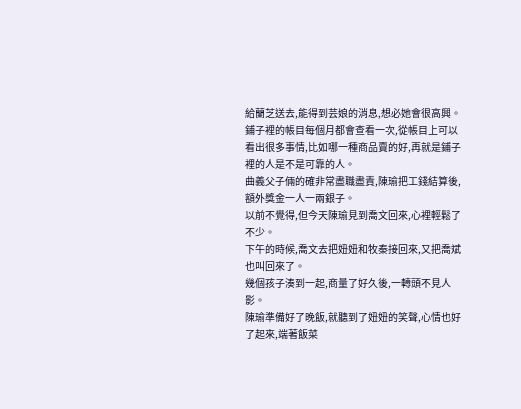給蘭芝送去,能得到芸娘的消息,想必她會很高興。
鋪子裡的帳目每個月都會查看一次,從帳目上可以看出很多事情,比如哪一種商品賣的好,再就是鋪子裡的人是不是可靠的人。
曲義父子倆的確非常盡職盡責,陳瑜把工錢結算後,額外獎金一人一兩銀子。
以前不覺得,但今天陳瑜見到喬文回來,心裡輕鬆了不少。
下午的時候,喬文去把妞妞和牧秦接回來,又把喬斌也叫回來了。
幾個孩子湊到一起,商量了好久後,一轉頭不見人影。
陳瑜準備好了晚飯,就聽到了妞妞的笑聲,心情也好了起來,端著飯菜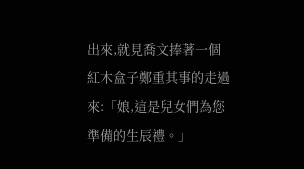出來,就見喬文捧著一個紅木盒子鄭重其事的走過來:「娘,這是兒女們為您準備的生辰禮。」